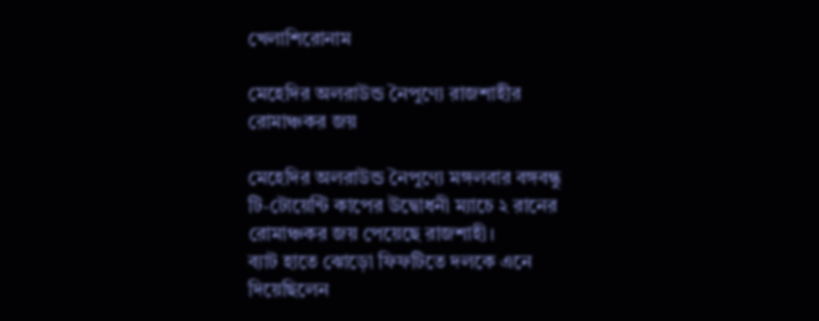খেলাশিরোনাম

মেহেদির অলরাউন্ড নৈপুণ্যে রাজশাহীর রোমাঞ্চকর জয়

মেহেদির অলরাউন্ড নৈপুণ্যে মঙ্গলবার বঙ্গবন্ধু টি-টোয়েন্টি কাপের উদ্বোধনী ম্যাচে ২ রানের রোমাঞ্চকর জয় পেয়েছে রাজশাহী।
ব্যাট হাতে ঝোড়ো ফিফটিতে দলকে এনে দিয়েছিলেন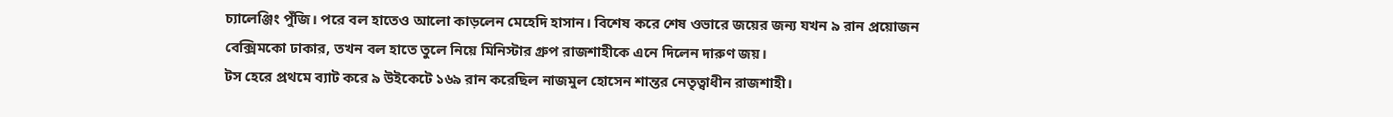চ্যালেঞ্জিং পুঁজি। পরে বল হাতেও আলো কাড়লেন মেহেদি হাসান। বিশেষ করে শেষ ওভারে জয়ের জন্য যখন ৯ রান প্রয়োজন বেক্সিমকো ঢাকার, তখন বল হাতে তুলে নিয়ে মিনিস্টার গ্রুপ রাজশাহীকে এনে দিলেন দারুণ জয়।
টস হেরে প্রথমে ব্যাট করে ৯ উইকেটে ১৬৯ রান করেছিল নাজমুল হোসেন শান্তর নেতৃত্বাধীন রাজশাহী।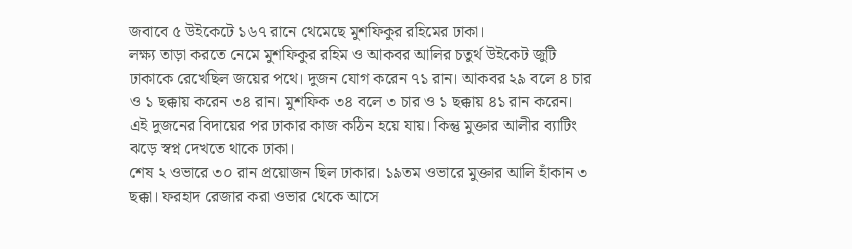জবাবে ৫ উইকেটে ১৬৭ রানে থেমেছে মুশফিকুর রহিমের ঢাকা।
লক্ষ্য তাড়া করতে নেমে মুশফিকুর রহিম ও আকবর আলির চতুর্থ উইকেট জুটি ঢাকাকে রেখেছিল জয়ের পথে। দুজন যোগ করেন ৭১ রান। আকবর ২৯ বলে ৪ চার ও ১ ছক্কায় করেন ৩৪ রান। মুশফিক ৩৪ বলে ৩ চার ও ১ ছক্কায় ৪১ রান করেন।
এই দুজনের বিদায়ের পর ঢাকার কাজ কঠিন হয়ে যায়। কিন্তু মুক্তার আলীর ব্যাটিং ঝড়ে স্বপ্ন দেখতে থাকে ঢাকা।
শেষ ২ ওভারে ৩০ রান প্রয়োজন ছিল ঢাকার। ১৯তম ওভারে মুক্তার আলি হাঁকান ৩ ছক্কা। ফরহাদ রেজার করা ওভার থেকে আসে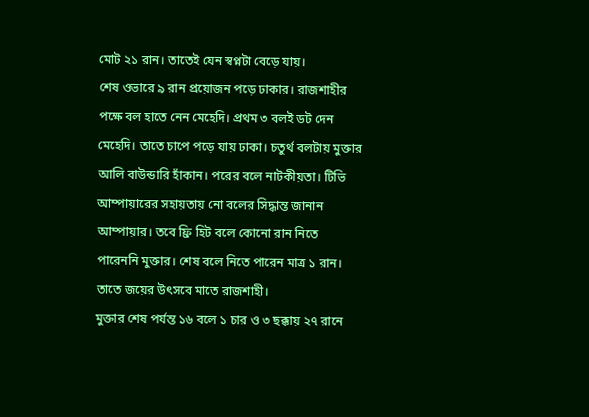মোট ২১ রান। তাতেই যেন স্বপ্নটা বেড়ে যায়।
শেষ ওভারে ৯ রান প্রয়োজন পড়ে ঢাকার। রাজশাহীর পক্ষে বল হাতে নেন মেহেদি। প্রথম ৩ বলই ডট দেন মেহেদি। তাতে চাপে পড়ে যায় ঢাকা। চতুর্থ বলটায় মুক্তার আলি বাউন্ডারি হাঁকান। পরের বলে নাটকীয়তা। টিভি আম্পায়ারের সহায়তায় নো বলের সিদ্ধান্ত জানান আম্পায়ার। তবে ফ্রি হিট বলে কোনো রান নিতে পারেননি মুক্তার। শেষ বলে নিতে পারেন মাত্র ১ রান। তাতে জয়ের উৎসবে মাতে রাজশাহী।
মুক্তার শেষ পর্যন্ত ১৬ বলে ১ চার ও ৩ ছক্কায় ২৭ রানে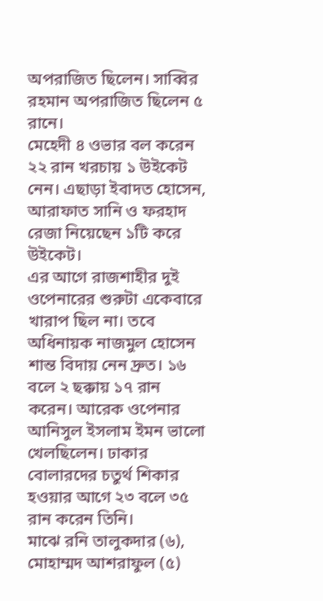অপরাজিত ছিলেন। সাব্বির রহমান অপরাজিত ছিলেন ৫ রানে।
মেহেদী ৪ ওভার বল করেন ২২ রান খরচায় ১ উইকেট নেন। এছাড়া ইবাদত হোসেন, আরাফাত সানি ও ফরহাদ রেজা নিয়েছেন ১টি করে উইকেট।
এর আগে রাজশাহীর দুই ওপেনারের শুরুটা একেবারে খারাপ ছিল না। তবে অধিনায়ক নাজমুল হোসেন শান্ত বিদায় নেন দ্রুত। ১৬ বলে ২ ছক্কায় ১৭ রান করেন। আরেক ওপেনার আনিসুল ইসলাম ইমন ভালো খেলছিলেন। ঢাকার বোলারদের চতুর্থ শিকার হওয়ার আগে ২৩ বলে ৩৫ রান করেন তিনি।
মাঝে রনি তালুকদার (৬), মোহাম্মদ আশরাফুল (৫)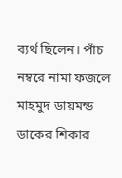ব্যর্থ ছিলেন। পাঁচ নম্বরে নামা ফজলে মাহমুদ ডায়মন্ড ডাকের শিকার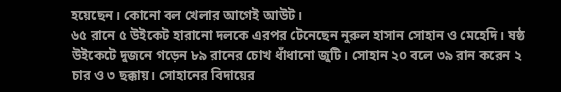হয়েছেন। কোনো বল খেলার আগেই আউট।
৬৫ রানে ৫ উইকেট হারানো দলকে এরপর টেনেছেন নুরুল হাসান সোহান ও মেহেদি। ষষ্ঠ উইকেটে দুজনে গড়েন ৮৯ রানের চোখ ধাঁধানো জুটি। সোহান ২০ বলে ৩৯ রান করেন ২ চার ও ৩ ছক্কায়। সোহানের বিদায়ের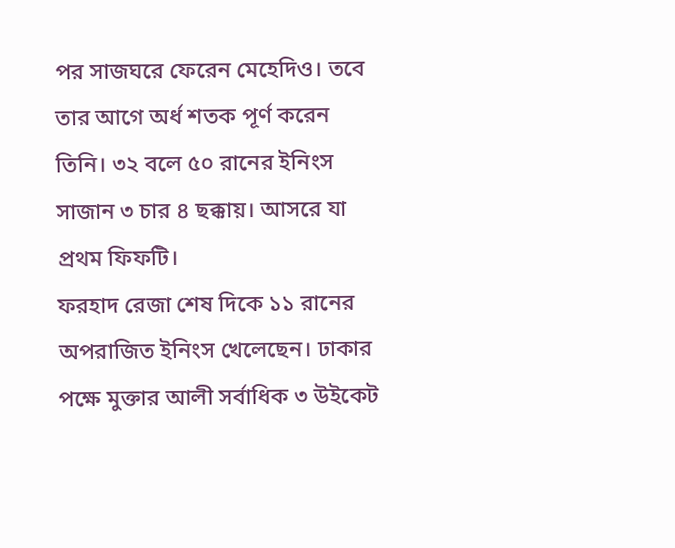পর সাজঘরে ফেরেন মেহেদিও। তবে তার আগে অর্ধ শতক পূর্ণ করেন তিনি। ৩২ বলে ৫০ রানের ইনিংস সাজান ৩ চার ৪ ছক্কায়। আসরে যা প্রথম ফিফটি।
ফরহাদ রেজা শেষ দিকে ১১ রানের অপরাজিত ইনিংস খেলেছেন। ঢাকার পক্ষে মুক্তার আলী সর্বাধিক ৩ উইকেট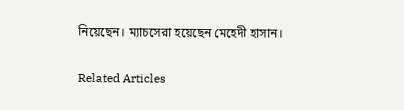নিয়েছেন। ম্যাচসেরা হয়েছেন মেহেদী হাসান।

Related Articles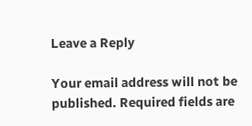Leave a Reply

Your email address will not be published. Required fields are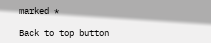marked *

Back to top button